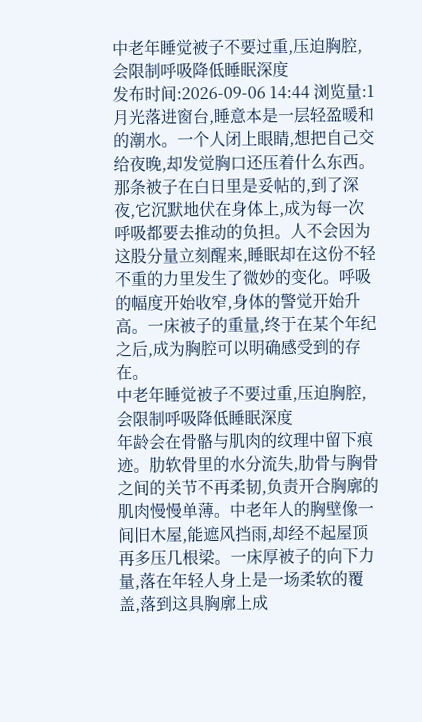中老年睡觉被子不要过重,压迫胸腔,会限制呼吸降低睡眠深度
发布时间:2026-09-06 14:44 浏览量:1
月光落进窗台,睡意本是一层轻盈暖和的潮水。一个人闭上眼睛,想把自己交给夜晚,却发觉胸口还压着什么东西。那条被子在白日里是妥帖的,到了深夜,它沉默地伏在身体上,成为每一次呼吸都要去推动的负担。人不会因为这股分量立刻醒来,睡眠却在这份不轻不重的力里发生了微妙的变化。呼吸的幅度开始收窄,身体的警觉开始升高。一床被子的重量,终于在某个年纪之后,成为胸腔可以明确感受到的存在。
中老年睡觉被子不要过重,压迫胸腔,会限制呼吸降低睡眠深度
年龄会在骨骼与肌肉的纹理中留下痕迹。肋软骨里的水分流失,肋骨与胸骨之间的关节不再柔韧,负责开合胸廓的肌肉慢慢单薄。中老年人的胸壁像一间旧木屋,能遮风挡雨,却经不起屋顶再多压几根梁。一床厚被子的向下力量,落在年轻人身上是一场柔软的覆盖,落到这具胸廓上成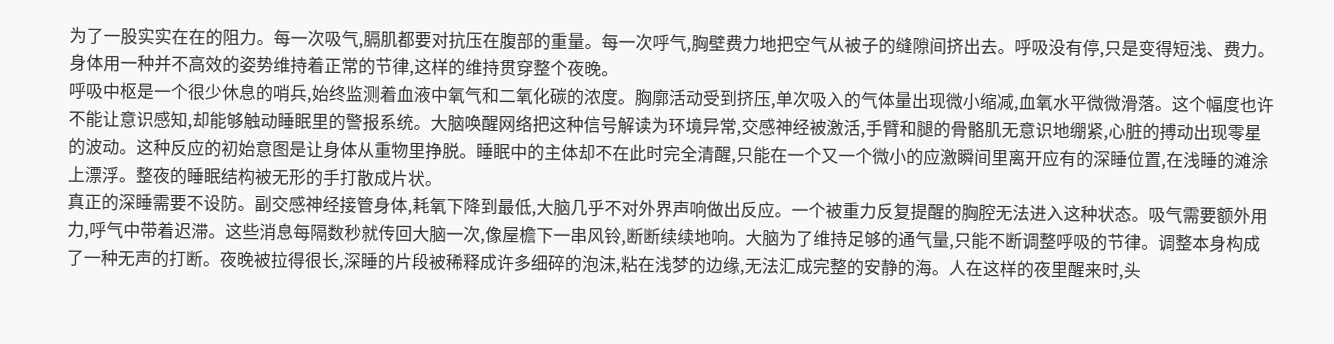为了一股实实在在的阻力。每一次吸气,膈肌都要对抗压在腹部的重量。每一次呼气,胸壁费力地把空气从被子的缝隙间挤出去。呼吸没有停,只是变得短浅、费力。身体用一种并不高效的姿势维持着正常的节律,这样的维持贯穿整个夜晚。
呼吸中枢是一个很少休息的哨兵,始终监测着血液中氧气和二氧化碳的浓度。胸廓活动受到挤压,单次吸入的气体量出现微小缩减,血氧水平微微滑落。这个幅度也许不能让意识感知,却能够触动睡眠里的警报系统。大脑唤醒网络把这种信号解读为环境异常,交感神经被激活,手臂和腿的骨骼肌无意识地绷紧,心脏的搏动出现零星的波动。这种反应的初始意图是让身体从重物里挣脱。睡眠中的主体却不在此时完全清醒,只能在一个又一个微小的应激瞬间里离开应有的深睡位置,在浅睡的滩涂上漂浮。整夜的睡眠结构被无形的手打散成片状。
真正的深睡需要不设防。副交感神经接管身体,耗氧下降到最低,大脑几乎不对外界声响做出反应。一个被重力反复提醒的胸腔无法进入这种状态。吸气需要额外用力,呼气中带着迟滞。这些消息每隔数秒就传回大脑一次,像屋檐下一串风铃,断断续续地响。大脑为了维持足够的通气量,只能不断调整呼吸的节律。调整本身构成了一种无声的打断。夜晚被拉得很长,深睡的片段被稀释成许多细碎的泡沫,粘在浅梦的边缘,无法汇成完整的安静的海。人在这样的夜里醒来时,头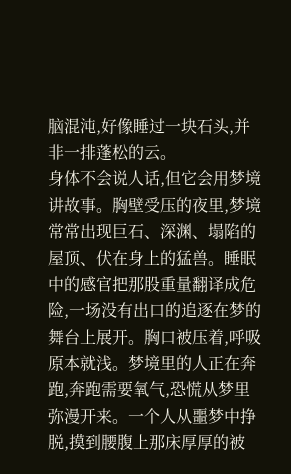脑混沌,好像睡过一块石头,并非一排蓬松的云。
身体不会说人话,但它会用梦境讲故事。胸壁受压的夜里,梦境常常出现巨石、深渊、塌陷的屋顶、伏在身上的猛兽。睡眠中的感官把那股重量翻译成危险,一场没有出口的追逐在梦的舞台上展开。胸口被压着,呼吸原本就浅。梦境里的人正在奔跑,奔跑需要氧气,恐慌从梦里弥漫开来。一个人从噩梦中挣脱,摸到腰腹上那床厚厚的被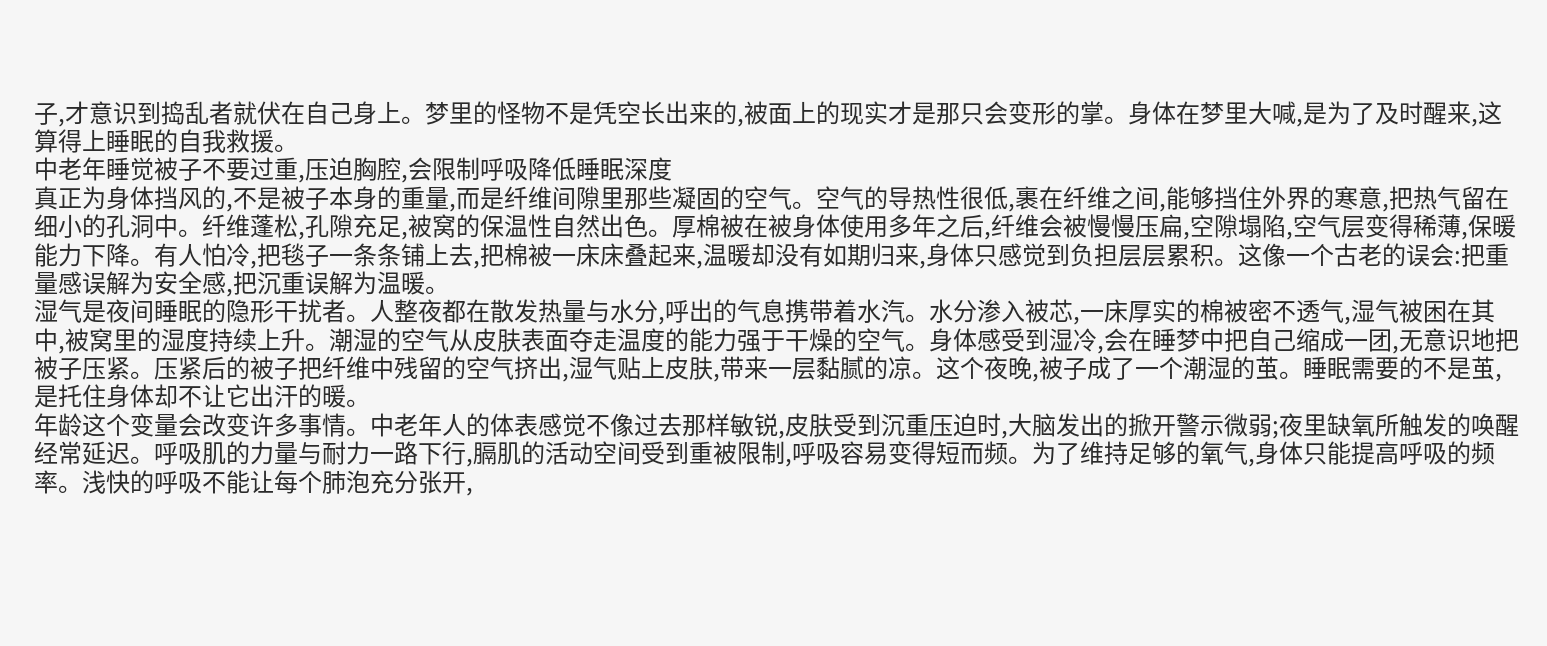子,才意识到捣乱者就伏在自己身上。梦里的怪物不是凭空长出来的,被面上的现实才是那只会变形的掌。身体在梦里大喊,是为了及时醒来,这算得上睡眠的自我救援。
中老年睡觉被子不要过重,压迫胸腔,会限制呼吸降低睡眠深度
真正为身体挡风的,不是被子本身的重量,而是纤维间隙里那些凝固的空气。空气的导热性很低,裹在纤维之间,能够挡住外界的寒意,把热气留在细小的孔洞中。纤维蓬松,孔隙充足,被窝的保温性自然出色。厚棉被在被身体使用多年之后,纤维会被慢慢压扁,空隙塌陷,空气层变得稀薄,保暖能力下降。有人怕冷,把毯子一条条铺上去,把棉被一床床叠起来,温暖却没有如期归来,身体只感觉到负担层层累积。这像一个古老的误会:把重量感误解为安全感,把沉重误解为温暖。
湿气是夜间睡眠的隐形干扰者。人整夜都在散发热量与水分,呼出的气息携带着水汽。水分渗入被芯,一床厚实的棉被密不透气,湿气被困在其中,被窝里的湿度持续上升。潮湿的空气从皮肤表面夺走温度的能力强于干燥的空气。身体感受到湿冷,会在睡梦中把自己缩成一团,无意识地把被子压紧。压紧后的被子把纤维中残留的空气挤出,湿气贴上皮肤,带来一层黏腻的凉。这个夜晚,被子成了一个潮湿的茧。睡眠需要的不是茧,是托住身体却不让它出汗的暖。
年龄这个变量会改变许多事情。中老年人的体表感觉不像过去那样敏锐,皮肤受到沉重压迫时,大脑发出的掀开警示微弱;夜里缺氧所触发的唤醒经常延迟。呼吸肌的力量与耐力一路下行,膈肌的活动空间受到重被限制,呼吸容易变得短而频。为了维持足够的氧气,身体只能提高呼吸的频率。浅快的呼吸不能让每个肺泡充分张开,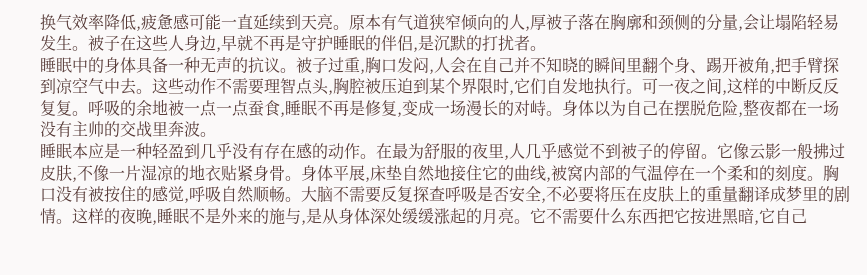换气效率降低,疲惫感可能一直延续到天亮。原本有气道狭窄倾向的人,厚被子落在胸廓和颈侧的分量,会让塌陷轻易发生。被子在这些人身边,早就不再是守护睡眠的伴侣,是沉默的打扰者。
睡眠中的身体具备一种无声的抗议。被子过重,胸口发闷,人会在自己并不知晓的瞬间里翻个身、踢开被角,把手臂探到凉空气中去。这些动作不需要理智点头,胸腔被压迫到某个界限时,它们自发地执行。可一夜之间,这样的中断反反复复。呼吸的余地被一点一点蚕食,睡眠不再是修复,变成一场漫长的对峙。身体以为自己在摆脱危险,整夜都在一场没有主帅的交战里奔波。
睡眠本应是一种轻盈到几乎没有存在感的动作。在最为舒服的夜里,人几乎感觉不到被子的停留。它像云影一般拂过皮肤,不像一片湿凉的地衣贴紧身骨。身体平展,床垫自然地接住它的曲线,被窝内部的气温停在一个柔和的刻度。胸口没有被按住的感觉,呼吸自然顺畅。大脑不需要反复探查呼吸是否安全,不必要将压在皮肤上的重量翻译成梦里的剧情。这样的夜晚,睡眠不是外来的施与,是从身体深处缓缓涨起的月亮。它不需要什么东西把它按进黑暗,它自己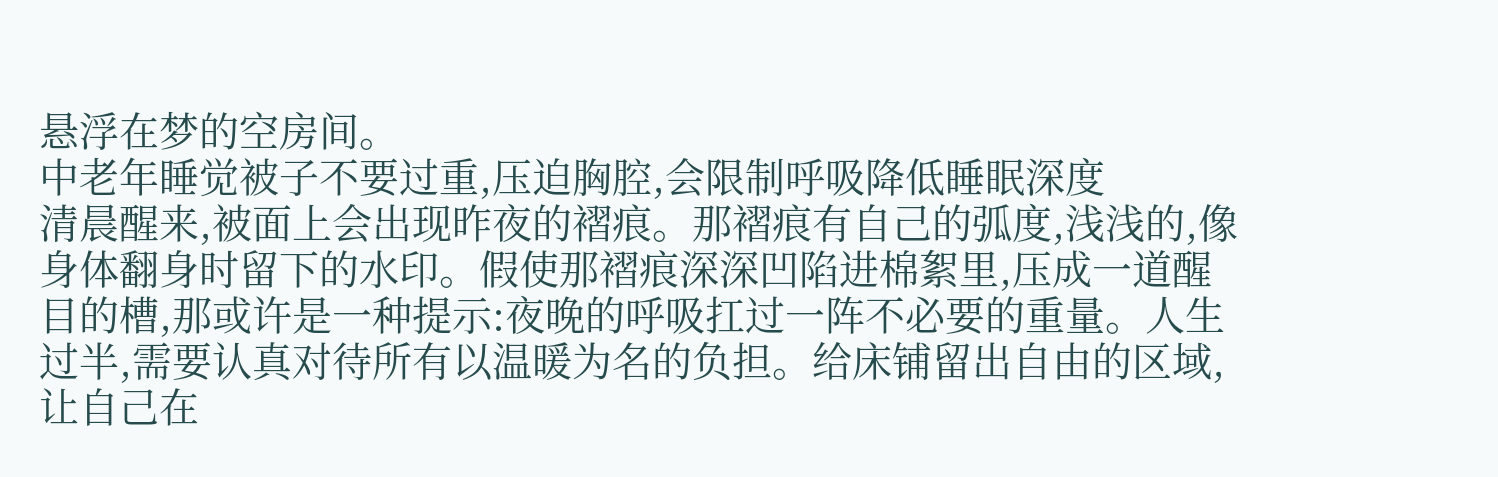悬浮在梦的空房间。
中老年睡觉被子不要过重,压迫胸腔,会限制呼吸降低睡眠深度
清晨醒来,被面上会出现昨夜的褶痕。那褶痕有自己的弧度,浅浅的,像身体翻身时留下的水印。假使那褶痕深深凹陷进棉絮里,压成一道醒目的槽,那或许是一种提示:夜晚的呼吸扛过一阵不必要的重量。人生过半,需要认真对待所有以温暖为名的负担。给床铺留出自由的区域,让自己在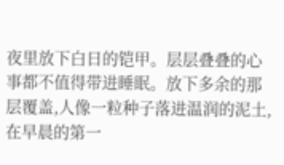夜里放下白日的铠甲。层层叠叠的心事都不值得带进睡眠。放下多余的那层覆盖,人像一粒种子落进温润的泥土,在早晨的第一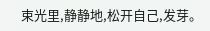束光里,静静地,松开自己,发芽。